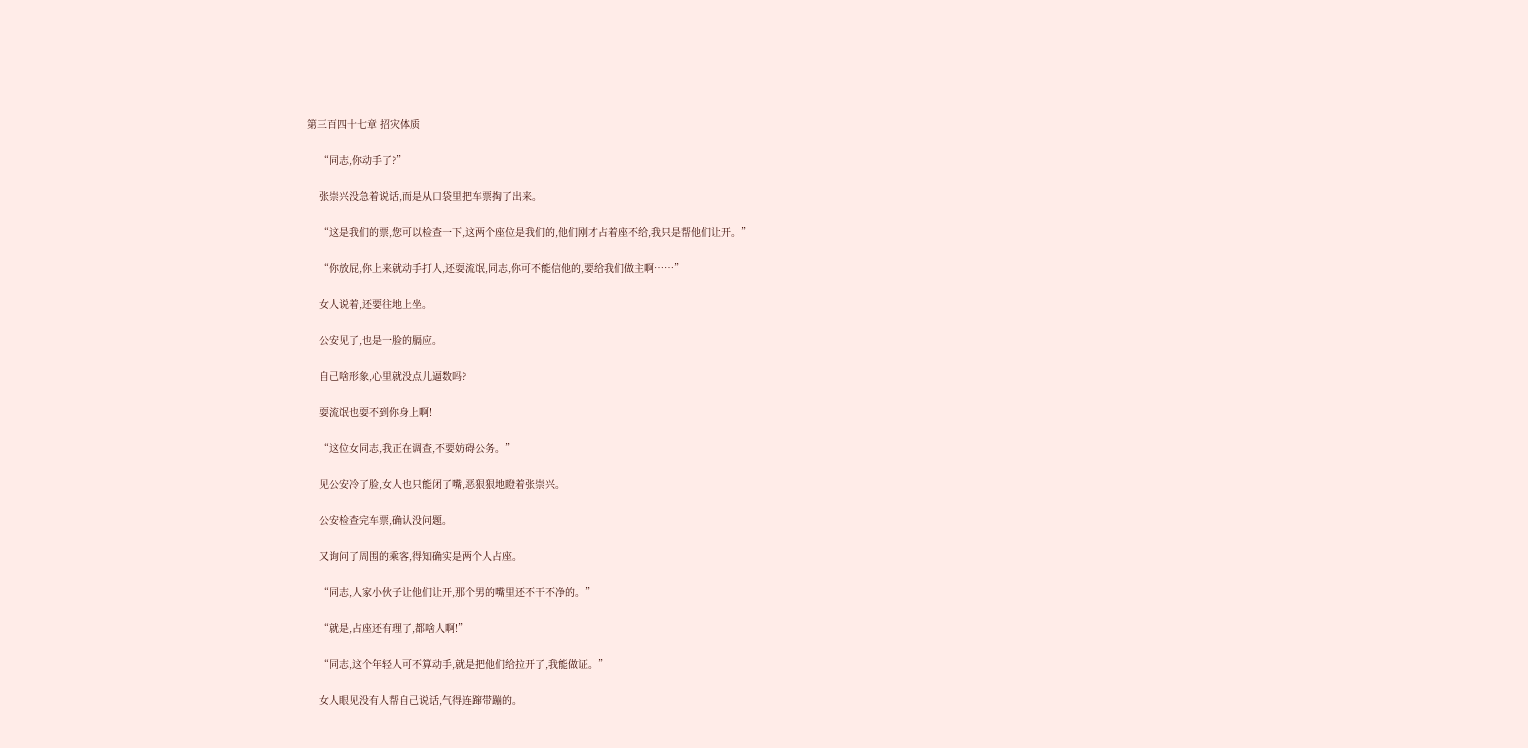第三百四十七章 招灾体质

    “同志,你动手了?”

    张崇兴没急着说话,而是从口袋里把车票掏了出来。

    “这是我们的票,您可以检查一下,这两个座位是我们的,他们刚才占着座不给,我只是帮他们让开。”

    “你放屁,你上来就动手打人,还耍流氓,同志,你可不能信他的,要给我们做主啊……”

    女人说着,还要往地上坐。

    公安见了,也是一脸的膈应。

    自己啥形象,心里就没点儿逼数吗?

    耍流氓也耍不到你身上啊!

    “这位女同志,我正在调查,不要妨碍公务。”

    见公安冷了脸,女人也只能闭了嘴,恶狠狠地瞪着张崇兴。

    公安检查完车票,确认没问题。

    又询问了周围的乘客,得知确实是两个人占座。

    “同志,人家小伙子让他们让开,那个男的嘴里还不干不净的。”

    “就是,占座还有理了,都啥人啊!”

    “同志,这个年轻人可不算动手,就是把他们给拉开了,我能做证。”

    女人眼见没有人帮自己说话,气得连蹿带蹦的。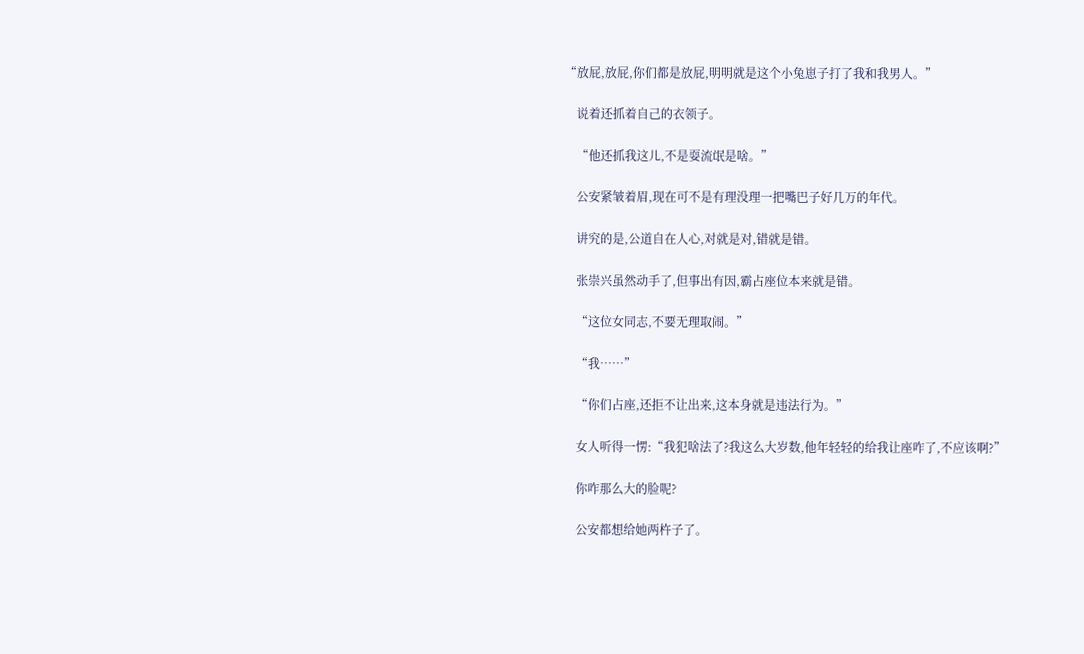“放屁,放屁,你们都是放屁,明明就是这个小兔崽子打了我和我男人。”

    说着还抓着自己的衣领子。

    “他还抓我这儿,不是耍流氓是啥。”

    公安紧皱着眉,现在可不是有理没理一把嘴巴子好几万的年代。

    讲究的是,公道自在人心,对就是对,错就是错。

    张崇兴虽然动手了,但事出有因,霸占座位本来就是错。

    “这位女同志,不要无理取闹。”

    “我……”

    “你们占座,还拒不让出来,这本身就是违法行为。”

    女人听得一愣:“我犯啥法了?我这么大岁数,他年轻轻的给我让座咋了,不应该啊?”

    你咋那么大的脸呢?

    公安都想给她两杵子了。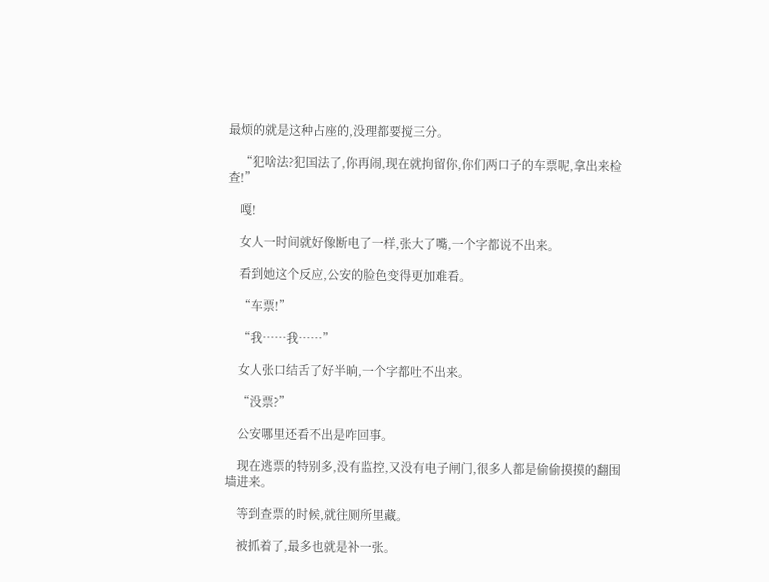最烦的就是这种占座的,没理都要搅三分。

    “犯啥法?犯国法了,你再闹,现在就拘留你,你们两口子的车票呢,拿出来检查!”

    嘎!

    女人一时间就好像断电了一样,张大了嘴,一个字都说不出来。

    看到她这个反应,公安的脸色变得更加难看。

    “车票!”

    “我……我……”

    女人张口结舌了好半晌,一个字都吐不出来。

    “没票?”

    公安哪里还看不出是咋回事。

    现在逃票的特别多,没有监控,又没有电子闸门,很多人都是偷偷摸摸的翻围墙进来。

    等到查票的时候,就往厕所里藏。

    被抓着了,最多也就是补一张。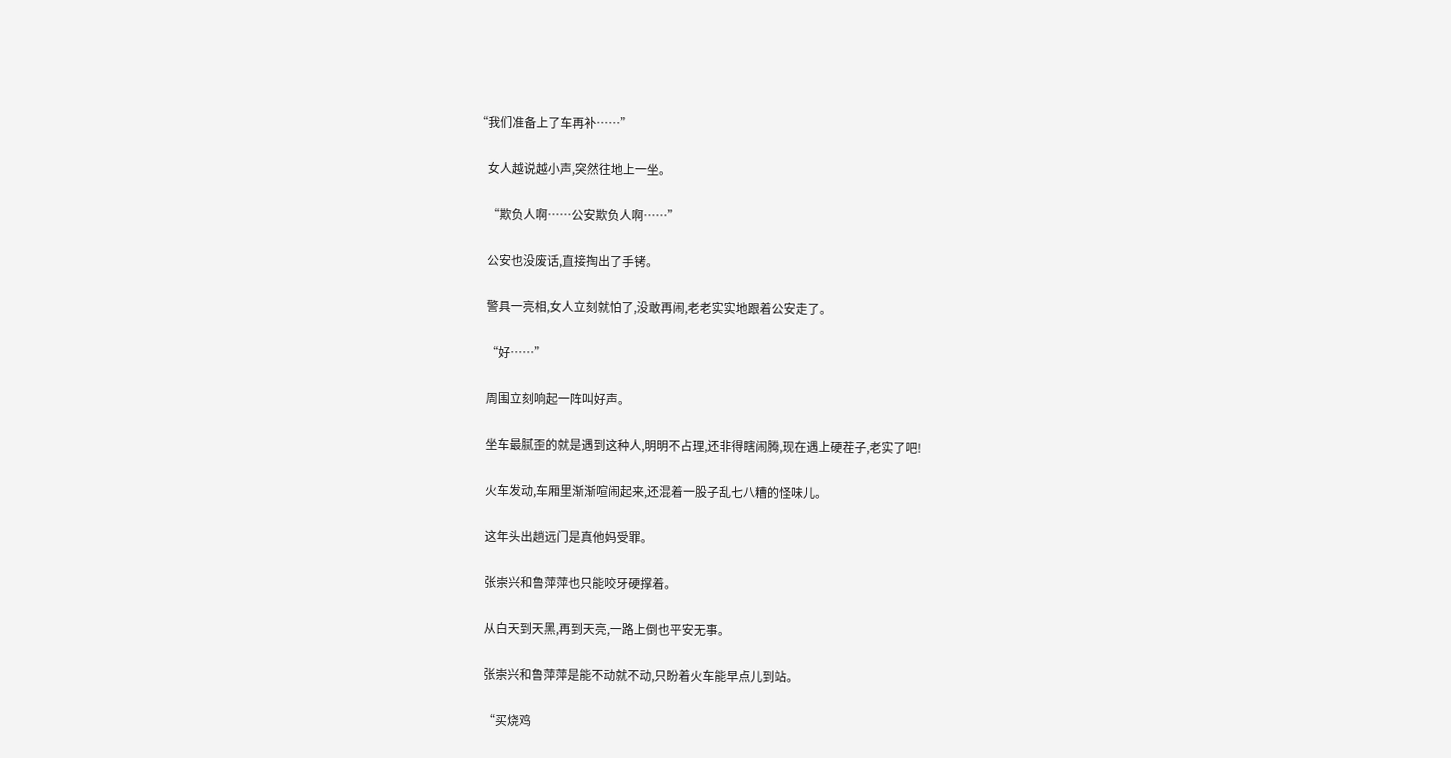“我们准备上了车再补……”

    女人越说越小声,突然往地上一坐。

    “欺负人啊……公安欺负人啊……”

    公安也没废话,直接掏出了手铐。

    警具一亮相,女人立刻就怕了,没敢再闹,老老实实地跟着公安走了。

    “好……”

    周围立刻响起一阵叫好声。

    坐车最腻歪的就是遇到这种人,明明不占理,还非得瞎闹腾,现在遇上硬茬子,老实了吧!

    火车发动,车厢里渐渐喧闹起来,还混着一股子乱七八糟的怪味儿。

    这年头出趟远门是真他妈受罪。

    张崇兴和鲁萍萍也只能咬牙硬撑着。

    从白天到天黑,再到天亮,一路上倒也平安无事。

    张崇兴和鲁萍萍是能不动就不动,只盼着火车能早点儿到站。

    “买烧鸡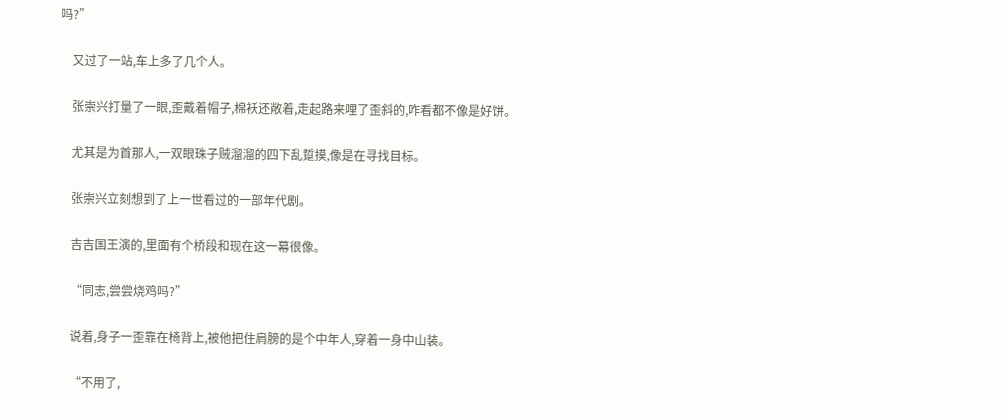吗?”

    又过了一站,车上多了几个人。

    张崇兴打量了一眼,歪戴着帽子,棉袄还敞着,走起路来哩了歪斜的,咋看都不像是好饼。

    尤其是为首那人,一双眼珠子贼溜溜的四下乱踅摸,像是在寻找目标。

    张崇兴立刻想到了上一世看过的一部年代剧。

    吉吉国王演的,里面有个桥段和现在这一幕很像。

    “同志,尝尝烧鸡吗?”

    说着,身子一歪靠在椅背上,被他把住肩膀的是个中年人,穿着一身中山装。

    “不用了,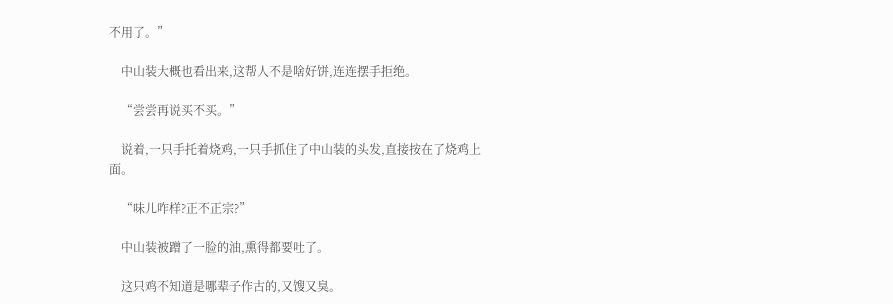不用了。”

    中山装大概也看出来,这帮人不是啥好饼,连连摆手拒绝。

    “尝尝再说买不买。”

    说着,一只手托着烧鸡,一只手抓住了中山装的头发,直接按在了烧鸡上面。

    “味儿咋样?正不正宗?”

    中山装被蹭了一脸的油,熏得都要吐了。

    这只鸡不知道是哪辈子作古的,又馊又臭。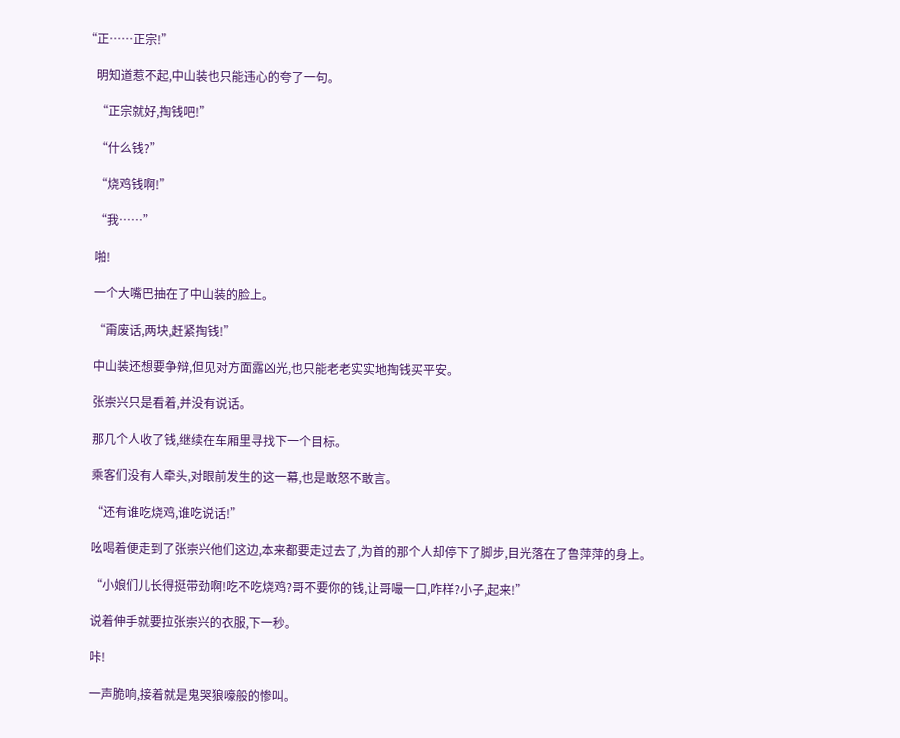“正……正宗!”

    明知道惹不起,中山装也只能违心的夸了一句。

    “正宗就好,掏钱吧!”

    “什么钱?”

    “烧鸡钱啊!”

    “我……”

    啪!

    一个大嘴巴抽在了中山装的脸上。

    “甭废话,两块,赶紧掏钱!”

    中山装还想要争辩,但见对方面露凶光,也只能老老实实地掏钱买平安。

    张崇兴只是看着,并没有说话。

    那几个人收了钱,继续在车厢里寻找下一个目标。

    乘客们没有人牵头,对眼前发生的这一幕,也是敢怒不敢言。

    “还有谁吃烧鸡,谁吃说话!”

    吆喝着便走到了张崇兴他们这边,本来都要走过去了,为首的那个人却停下了脚步,目光落在了鲁萍萍的身上。

    “小娘们儿长得挺带劲啊!吃不吃烧鸡?哥不要你的钱,让哥嘬一口,咋样?小子,起来!”

    说着伸手就要拉张崇兴的衣服,下一秒。

    咔!

    一声脆响,接着就是鬼哭狼嚎般的惨叫。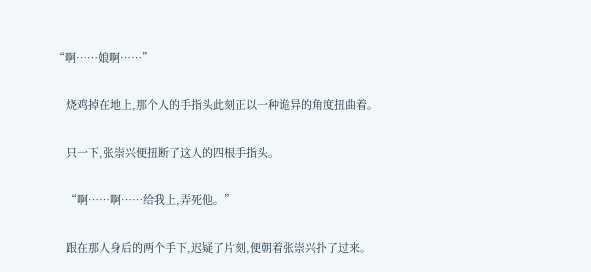“啊……娘啊……”

    烧鸡掉在地上,那个人的手指头此刻正以一种诡异的角度扭曲着。

    只一下,张崇兴便扭断了这人的四根手指头。

    “啊……啊……给我上,弄死他。”

    跟在那人身后的两个手下,迟疑了片刻,便朝着张崇兴扑了过来。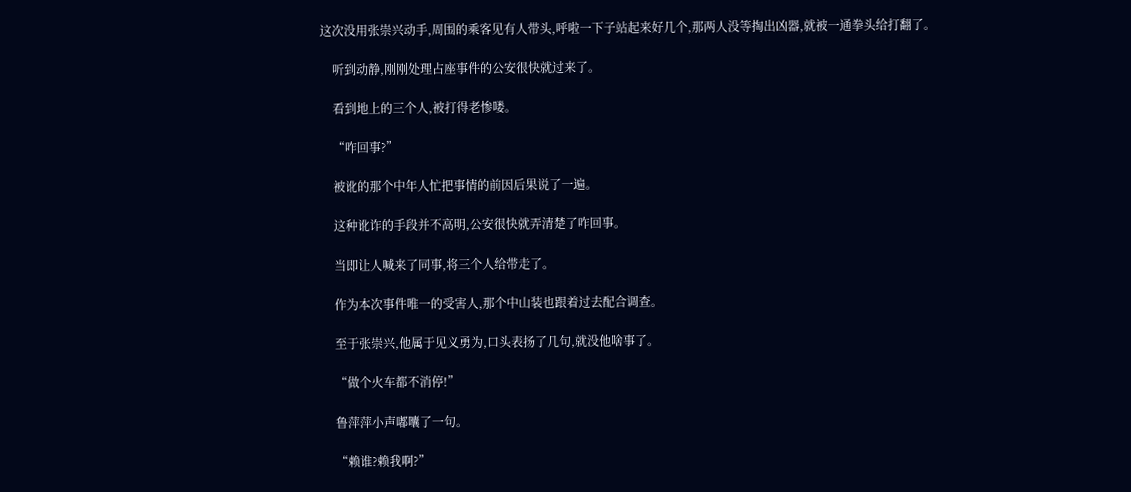这次没用张崇兴动手,周围的乘客见有人带头,呼啦一下子站起来好几个,那两人没等掏出凶器,就被一通拳头给打翻了。

    听到动静,刚刚处理占座事件的公安很快就过来了。

    看到地上的三个人,被打得老惨喽。

    “咋回事?”

    被讹的那个中年人忙把事情的前因后果说了一遍。

    这种讹诈的手段并不高明,公安很快就弄清楚了咋回事。

    当即让人喊来了同事,将三个人给带走了。

    作为本次事件唯一的受害人,那个中山装也跟着过去配合调查。

    至于张崇兴,他属于见义勇为,口头表扬了几句,就没他啥事了。

    “做个火车都不消停!”

    鲁萍萍小声嘟囔了一句。

    “赖谁?赖我啊?”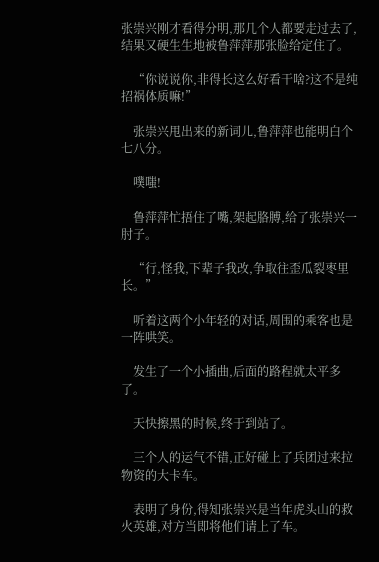张崇兴刚才看得分明,那几个人都要走过去了,结果又硬生生地被鲁萍萍那张脸给定住了。

    “你说说你,非得长这么好看干啥?这不是纯招祸体质嘛!”

    张崇兴甩出来的新词儿,鲁萍萍也能明白个七八分。

    噗嗤!

    鲁萍萍忙捂住了嘴,架起胳膊,给了张崇兴一肘子。

    “行,怪我,下辈子我改,争取往歪瓜裂枣里长。”

    听着这两个小年轻的对话,周围的乘客也是一阵哄笑。

    发生了一个小插曲,后面的路程就太平多了。

    天快擦黑的时候,终于到站了。

    三个人的运气不错,正好碰上了兵团过来拉物资的大卡车。

    表明了身份,得知张崇兴是当年虎头山的救火英雄,对方当即将他们请上了车。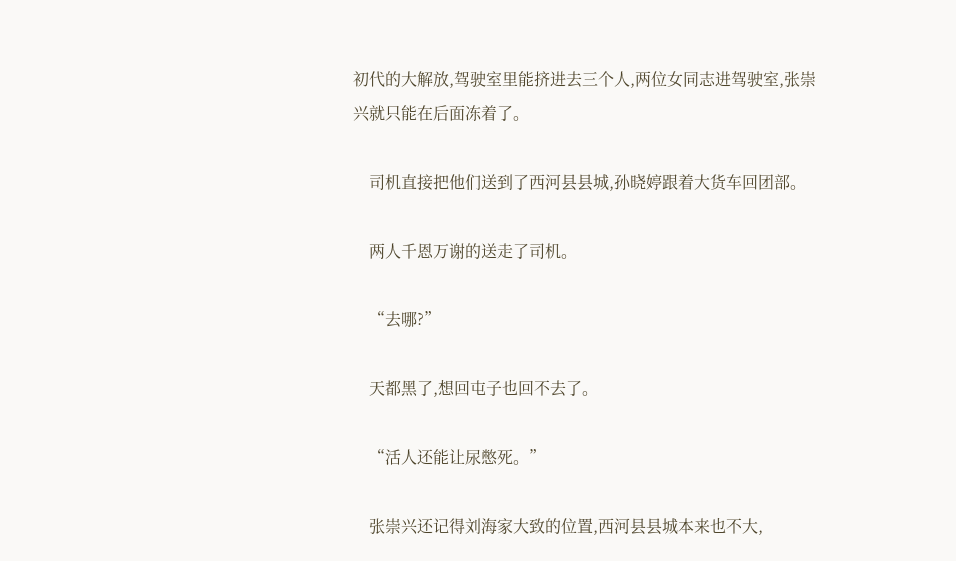初代的大解放,驾驶室里能挤进去三个人,两位女同志进驾驶室,张崇兴就只能在后面冻着了。

    司机直接把他们送到了西河县县城,孙晓婷跟着大货车回团部。

    两人千恩万谢的送走了司机。

    “去哪?”

    天都黑了,想回屯子也回不去了。

    “活人还能让尿憋死。”

    张崇兴还记得刘海家大致的位置,西河县县城本来也不大,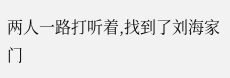两人一路打听着,找到了刘海家门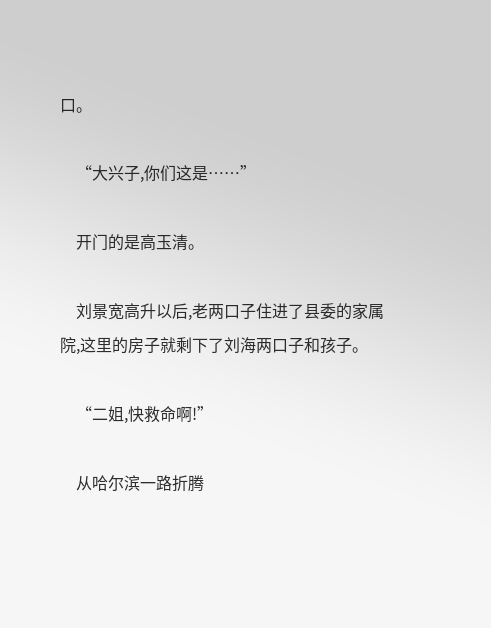口。

    “大兴子,你们这是……”

    开门的是高玉清。

    刘景宽高升以后,老两口子住进了县委的家属院,这里的房子就剩下了刘海两口子和孩子。

    “二姐,快救命啊!”

    从哈尔滨一路折腾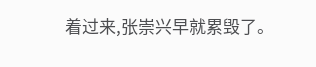着过来,张崇兴早就累毁了。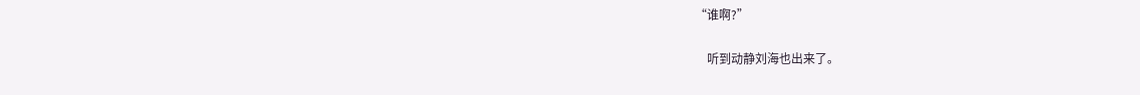“谁啊?”

    听到动静刘海也出来了。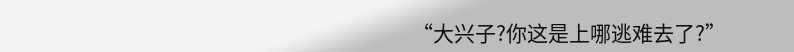“大兴子?你这是上哪逃难去了?”